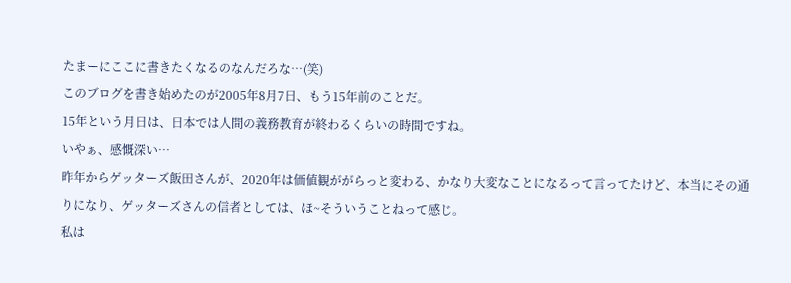たまーにここに書きたくなるのなんだろな…(笑)
このブログを書き始めたのが2005年8月7日、もう15年前のことだ。
15年という月日は、日本では人間の義務教育が終わるくらいの時間ですね。
いやぁ、感慨深い…
昨年からゲッターズ飯田さんが、2020年は価値観ががらっと変わる、かなり大変なことになるって言ってたけど、本当にその通りになり、ゲッターズさんの信者としては、ほ~そういうことねって感じ。
私は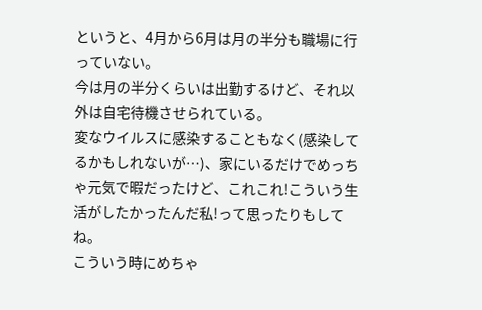というと、4月から6月は月の半分も職場に行っていない。
今は月の半分くらいは出勤するけど、それ以外は自宅待機させられている。
変なウイルスに感染することもなく(感染してるかもしれないが…)、家にいるだけでめっちゃ元気で暇だったけど、これこれ!こういう生活がしたかったんだ私!って思ったりもしてね。
こういう時にめちゃ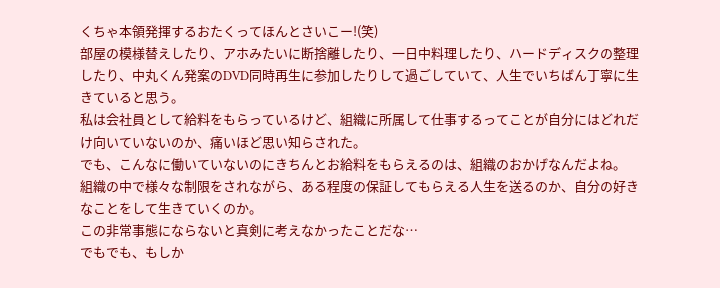くちゃ本領発揮するおたくってほんとさいこー!(笑)
部屋の模様替えしたり、アホみたいに断捨離したり、一日中料理したり、ハードディスクの整理したり、中丸くん発案のDVD同時再生に参加したりして過ごしていて、人生でいちばん丁寧に生きていると思う。
私は会社員として給料をもらっているけど、組織に所属して仕事するってことが自分にはどれだけ向いていないのか、痛いほど思い知らされた。
でも、こんなに働いていないのにきちんとお給料をもらえるのは、組織のおかげなんだよね。
組織の中で様々な制限をされながら、ある程度の保証してもらえる人生を送るのか、自分の好きなことをして生きていくのか。
この非常事態にならないと真剣に考えなかったことだな…
でもでも、もしか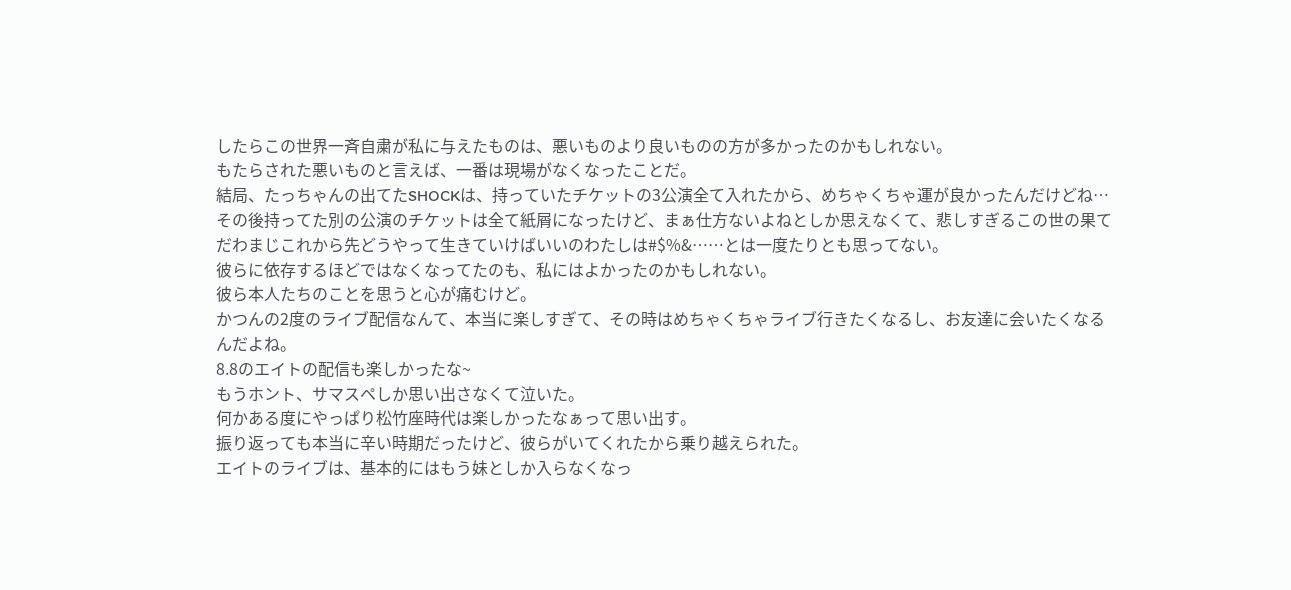したらこの世界一斉自粛が私に与えたものは、悪いものより良いものの方が多かったのかもしれない。
もたらされた悪いものと言えば、一番は現場がなくなったことだ。
結局、たっちゃんの出てたSHOCKは、持っていたチケットの3公演全て入れたから、めちゃくちゃ運が良かったんだけどね…
その後持ってた別の公演のチケットは全て紙屑になったけど、まぁ仕方ないよねとしか思えなくて、悲しすぎるこの世の果てだわまじこれから先どうやって生きていけばいいのわたしは#$%&……とは一度たりとも思ってない。
彼らに依存するほどではなくなってたのも、私にはよかったのかもしれない。
彼ら本人たちのことを思うと心が痛むけど。
かつんの2度のライブ配信なんて、本当に楽しすぎて、その時はめちゃくちゃライブ行きたくなるし、お友達に会いたくなるんだよね。
8.8のエイトの配信も楽しかったな~
もうホント、サマスペしか思い出さなくて泣いた。
何かある度にやっぱり松竹座時代は楽しかったなぁって思い出す。
振り返っても本当に辛い時期だったけど、彼らがいてくれたから乗り越えられた。
エイトのライブは、基本的にはもう妹としか入らなくなっ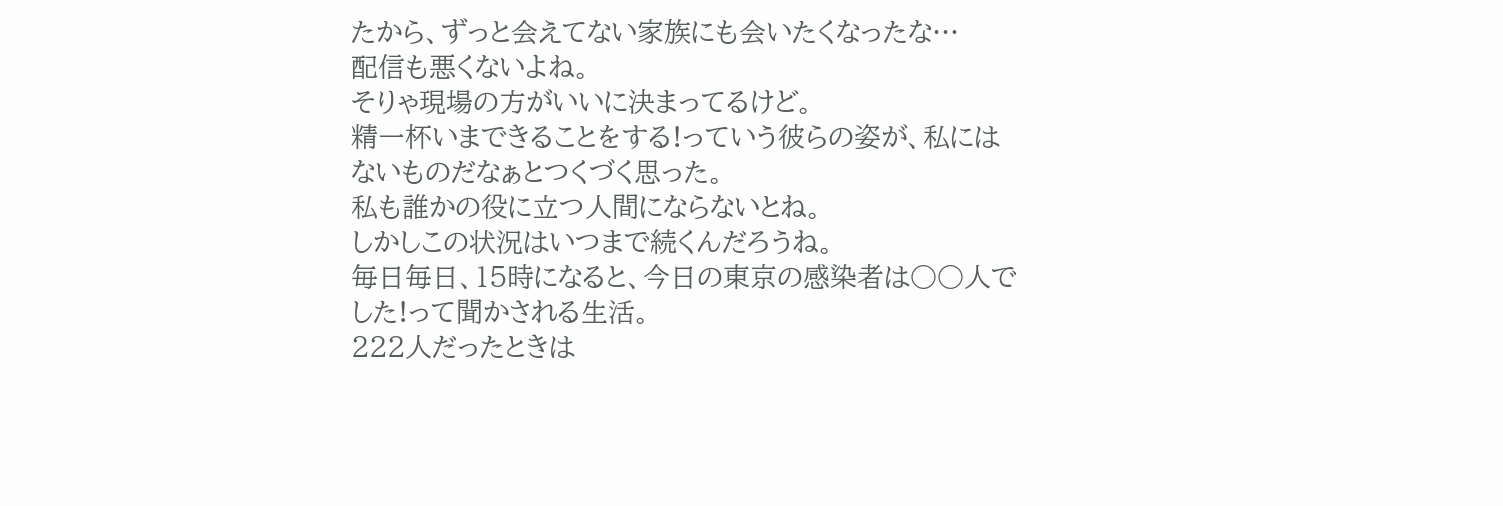たから、ずっと会えてない家族にも会いたくなったな…
配信も悪くないよね。
そりゃ現場の方がいいに決まってるけど。
精一杯いまできることをする!っていう彼らの姿が、私にはないものだなぁとつくづく思った。
私も誰かの役に立つ人間にならないとね。
しかしこの状況はいつまで続くんだろうね。
毎日毎日、15時になると、今日の東京の感染者は○○人でした!って聞かされる生活。
222人だったときは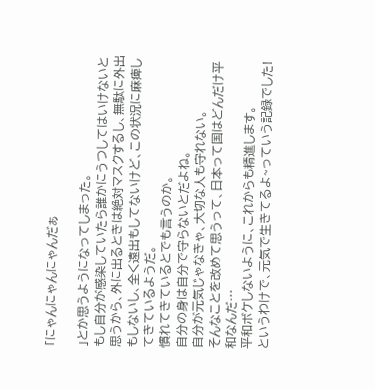「にゃんにゃんにゃんだぁ

」とか思うようになってしまった。
もし自分が感染していたら誰かにうつしてはいけないと思うから、外に出るときは絶対マスクするし、無駄に外出もしないし、全く遠出もしてないけど、この状況に麻痺してきているようだ。
慣れてきているとでも言うのか。
自分の身は自分で守らないとだよね。
自分が元気じゃなきゃ、大切な人も守れない。
そんなことを改めて思うって、日本って国はどんだけ平和なんだ…
平和ボケしないように、これからも精進します。
というわけで、元気で生きてるよ~っていう記録でした!